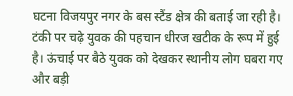घटना विजयपुर नगर के बस स्टैंड क्षेत्र की बताई जा रही है। टंकी पर चढ़े युवक की पहचान धीरज खटीक के रूप में हुई है। ऊंचाई पर बैठे युवक को देखकर स्थानीय लोग घबरा गए और बड़ी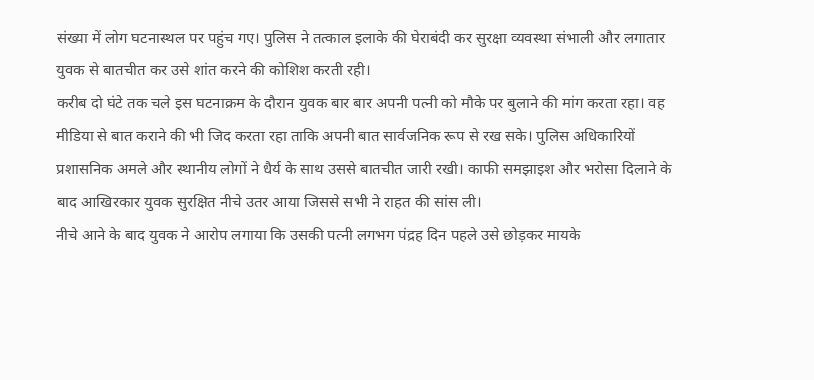संख्या में लोग घटनास्थल पर पहुंच गए। पुलिस ने तत्काल इलाके की घेराबंदी कर सुरक्षा व्यवस्था संभाली और लगातार युवक से बातचीत कर उसे शांत करने की कोशिश करती रही।
करीब दो घंटे तक चले इस घटनाक्रम के दौरान युवक बार बार अपनी पत्नी को मौके पर बुलाने की मांग करता रहा। वह मीडिया से बात कराने की भी जिद करता रहा ताकि अपनी बात सार्वजनिक रूप से रख सके। पुलिस अधिकारियों प्रशासनिक अमले और स्थानीय लोगों ने धैर्य के साथ उससे बातचीत जारी रखी। काफी समझाइश और भरोसा दिलाने के बाद आखिरकार युवक सुरक्षित नीचे उतर आया जिससे सभी ने राहत की सांस ली।
नीचे आने के बाद युवक ने आरोप लगाया कि उसकी पत्नी लगभग पंद्रह दिन पहले उसे छोड़कर मायके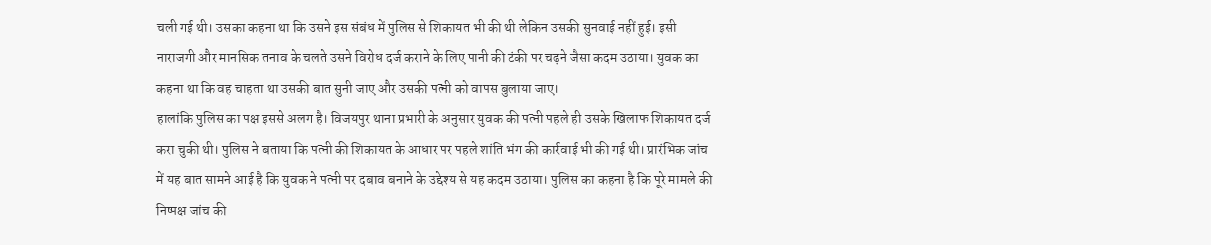चली गई थी। उसका कहना था कि उसने इस संबंध में पुलिस से शिकायत भी की थी लेकिन उसकी सुनवाई नहीं हुई। इसी नाराजगी और मानसिक तनाव के चलते उसने विरोध दर्ज कराने के लिए पानी की टंकी पर चढ़ने जैसा कदम उठाया। युवक का कहना था कि वह चाहता था उसकी बात सुनी जाए और उसकी पत्नी को वापस बुलाया जाए।
हालांकि पुलिस का पक्ष इससे अलग है। विजयपुर थाना प्रभारी के अनुसार युवक की पत्नी पहले ही उसके खिलाफ शिकायत दर्ज करा चुकी थी। पुलिस ने बताया कि पत्नी की शिकायत के आधार पर पहले शांति भंग की कार्रवाई भी की गई थी। प्रारंभिक जांच में यह बात सामने आई है कि युवक ने पत्नी पर दबाव बनाने के उद्देश्य से यह कदम उठाया। पुलिस का कहना है कि पूरे मामले की निष्पक्ष जांच की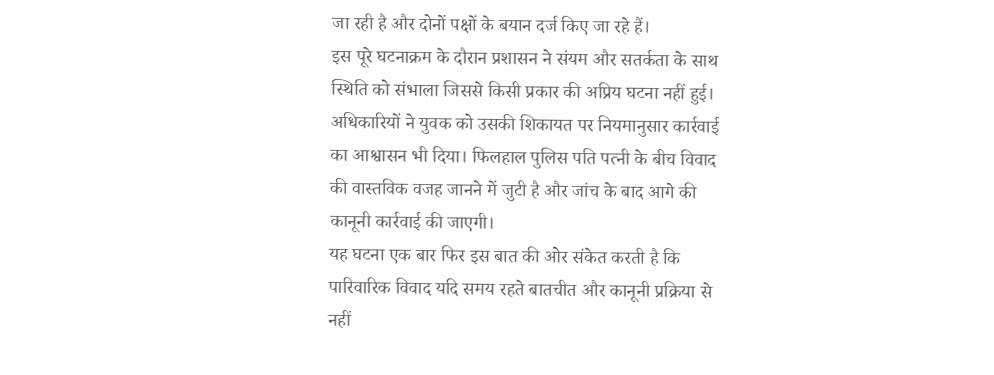जा रही है और दोनों पक्षों के बयान दर्ज किए जा रहे हैं।
इस पूरे घटनाक्रम के दौरान प्रशासन ने संयम और सतर्कता के साथ स्थिति को संभाला जिससे किसी प्रकार की अप्रिय घटना नहीं हुई। अधिकारियों ने युवक को उसकी शिकायत पर नियमानुसार कार्रवाई का आश्वासन भी दिया। फिलहाल पुलिस पति पत्नी के बीच विवाद की वास्तविक वजह जानने में जुटी है और जांच के बाद आगे की कानूनी कार्रवाई की जाएगी।
यह घटना एक बार फिर इस बात की ओर संकेत करती है कि पारिवारिक विवाद यदि समय रहते बातचीत और कानूनी प्रक्रिया से नहीं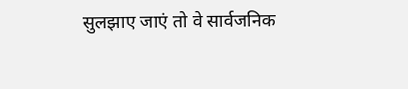सुलझाए जाएं तो वे सार्वजनिक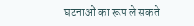घटनाओं का रूप ले सकते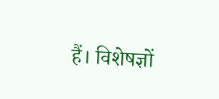हैं। विशेषज्ञों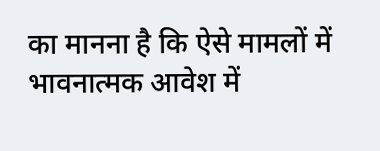का मानना है कि ऐसे मामलों में भावनात्मक आवेश में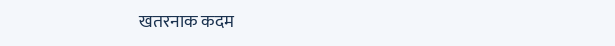खतरनाक कदम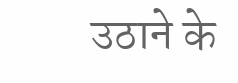उठाने के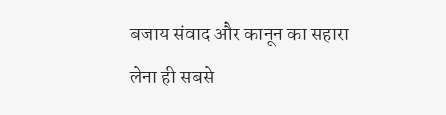बजाय संवाद और कानून का सहारा लेना ही सबसे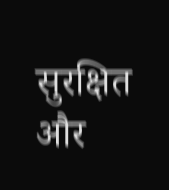सुरक्षित और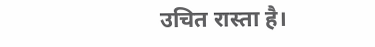उचित रास्ता है।